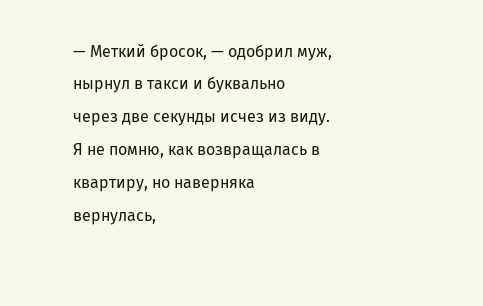— Меткий бросок, — одобрил муж, нырнул в такси и буквально через две секунды исчез из виду.
Я не помню, как возвращалась в квартиру, но наверняка вернулась,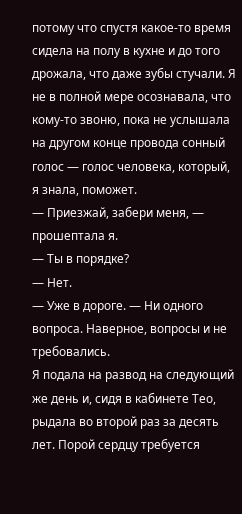потому что спустя какое-то время сидела на полу в кухне и до того дрожала, что даже зубы стучали. Я не в полной мере осознавала, что кому-то звоню, пока не услышала на другом конце провода сонный голос — голос человека, который, я знала, поможет.
— Приезжай, забери меня, — прошептала я.
— Ты в порядке?
— Нет.
— Уже в дороге. — Ни одного вопроса. Наверное, вопросы и не требовались.
Я подала на развод на следующий же день и, сидя в кабинете Тео, рыдала во второй раз за десять лет. Порой сердцу требуется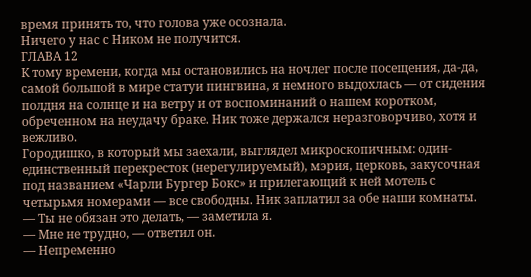время принять то, что голова уже осознала.
Ничего у нас с Ником не получится.
ГЛАВА 12
К тому времени, когда мы остановились на ночлег после посещения, да-да, самой большой в мире статуи пингвина, я немного выдохлась — от сидения полдня на солнце и на ветру и от воспоминаний о нашем коротком, обреченном на неудачу браке. Ник тоже держался неразговорчиво, хотя и вежливо.
Городишко, в который мы заехали, выглядел микроскопичным: один-единственный перекресток (нерегулируемый), мэрия, церковь, закусочная под названием «Чарли Бургер Бокс» и прилегающий к ней мотель с четырьмя номерами — все свободны. Ник заплатил за обе наши комнаты.
— Ты не обязан это делать, — заметила я.
— Мне не трудно, — ответил он.
— Непременно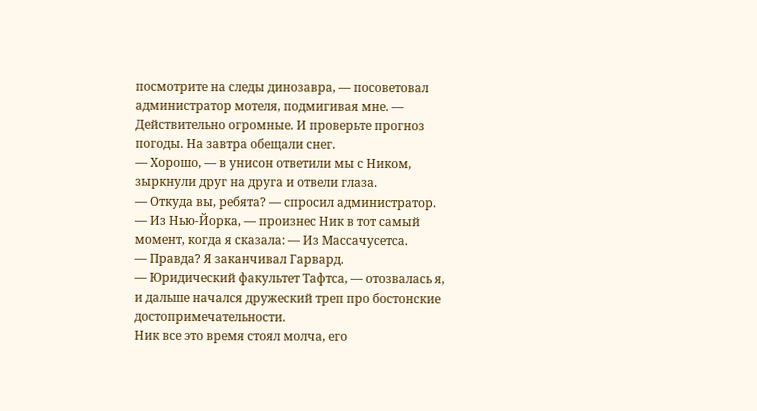посмотрите на следы динозавра, — посоветовал администратор мотеля, подмигивая мне. — Действительно огромные. И проверьте прогноз погоды. На завтра обещали снег.
— Хорошо, — в унисон ответили мы с Ником, зыркнули друг на друга и отвели глаза.
— Откуда вы, ребята? — спросил администратор.
— Из Нью-Йорка, — произнес Ник в тот самый момент, когда я сказала: — Из Массачусетса.
— Правда? Я заканчивал Гарвард.
— Юридический факультет Тафтса, — отозвалась я, и дальше начался дружеский треп про бостонские достопримечательности.
Ник все это время стоял молча, его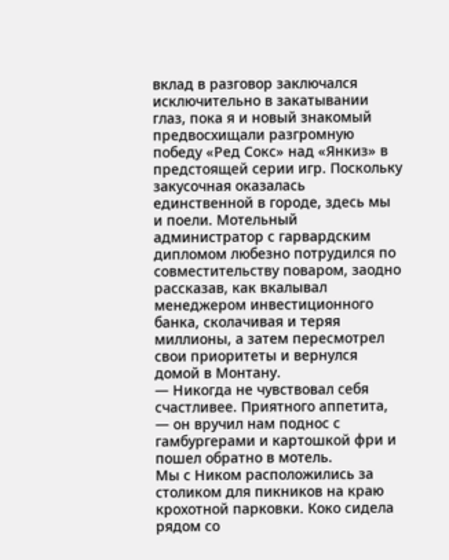вклад в разговор заключался исключительно в закатывании глаз, пока я и новый знакомый предвосхищали разгромную победу «Ред Сокс» над «Янкиз» в предстоящей серии игр. Поскольку закусочная оказалась единственной в городе, здесь мы и поели. Мотельный администратор с гарвардским дипломом любезно потрудился по совместительству поваром, заодно рассказав, как вкалывал менеджером инвестиционного банка, сколачивая и теряя миллионы, а затем пересмотрел свои приоритеты и вернулся домой в Монтану.
— Никогда не чувствовал себя счастливее. Приятного аппетита, — он вручил нам поднос с гамбургерами и картошкой фри и пошел обратно в мотель.
Мы с Ником расположились за столиком для пикников на краю крохотной парковки. Коко сидела рядом со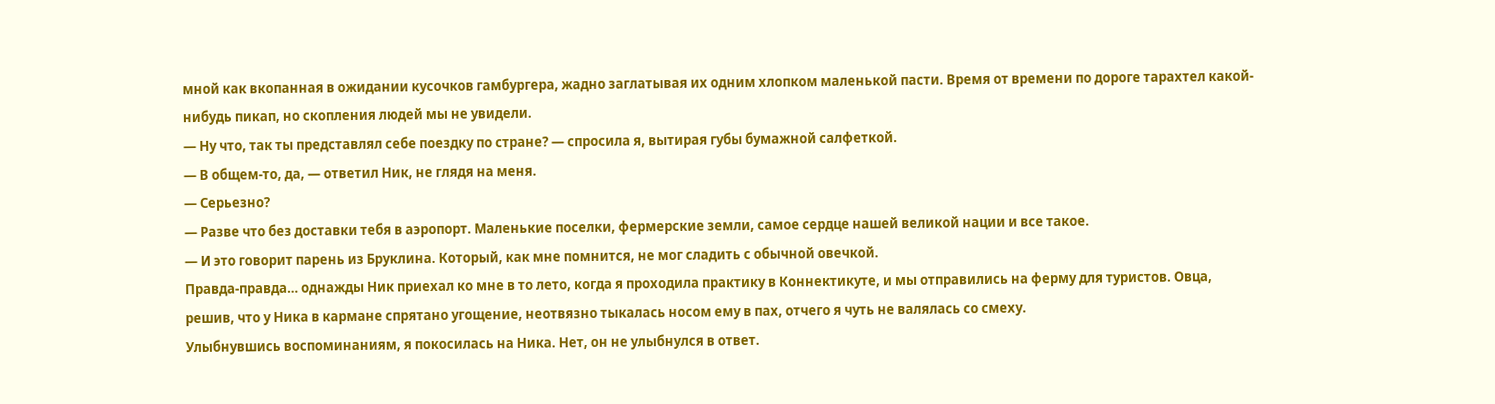мной как вкопанная в ожидании кусочков гамбургера, жадно заглатывая их одним хлопком маленькой пасти. Время от времени по дороге тарахтел какой-нибудь пикап, но скопления людей мы не увидели.
— Ну что, так ты представлял себе поездку по стране? — спросила я, вытирая губы бумажной салфеткой.
— В общем-то, да, — ответил Ник, не глядя на меня.
— Серьезно?
— Разве что без доставки тебя в аэропорт. Маленькие поселки, фермерские земли, самое сердце нашей великой нации и все такое.
— И это говорит парень из Бруклина. Который, как мне помнится, не мог сладить с обычной овечкой.
Правда-правда… однажды Ник приехал ко мне в то лето, когда я проходила практику в Коннектикуте, и мы отправились на ферму для туристов. Овца, решив, что у Ника в кармане спрятано угощение, неотвязно тыкалась носом ему в пах, отчего я чуть не валялась со смеху.
Улыбнувшись воспоминаниям, я покосилась на Ника. Нет, он не улыбнулся в ответ.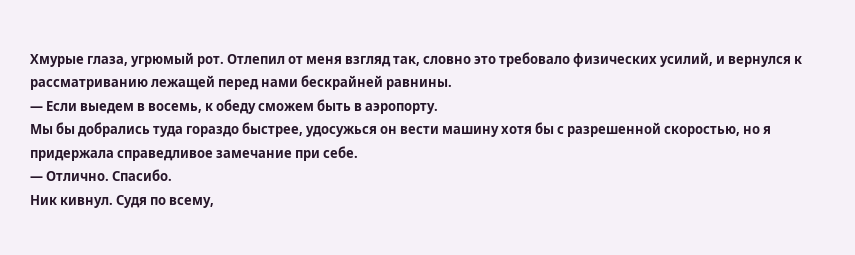Хмурые глаза, угрюмый рот. Отлепил от меня взгляд так, словно это требовало физических усилий, и вернулся к рассматриванию лежащей перед нами бескрайней равнины.
— Если выедем в восемь, к обеду сможем быть в аэропорту.
Мы бы добрались туда гораздо быстрее, удосужься он вести машину хотя бы с разрешенной скоростью, но я придержала справедливое замечание при себе.
— Отлично. Спасибо.
Ник кивнул. Судя по всему,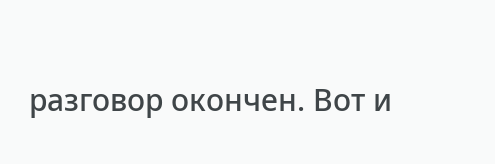разговор окончен. Вот и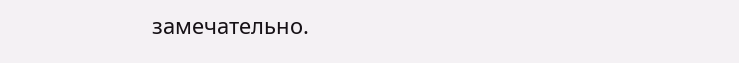замечательно.